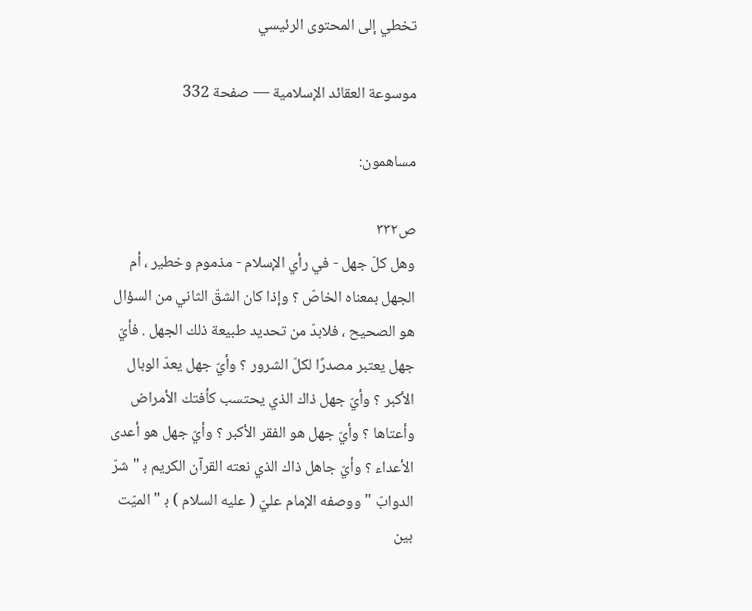تخطي إلى المحتوى الرئيسي

موسوعة العقائد الإسلامية — صفحة 332

مساهمون:

ص٣٣٢
وهل كلّ جهل - في رأي الإسلام - مذموم وخطير ، أم الجهل بمعناه الخاصّ ؟ وإذا كان الشقّ الثاني من السؤال هو الصحيح ، فلابدّ من تحديد طبيعة ذلك الجهل . فأيّ جهل يعتبر مصدرًا لكلّ الشرور ؟ وأيّ جهل يعدّ الوبال الأكبر ؟ وأيّ جهل ذاك الذي يحتسب كأفتك الأمراض وأعتاها ؟ وأيّ جهل هو الفقر الأكبر ؟ وأيّ جهل هو أعدى الأعداء ؟ وأيّ جاهل ذاك الذي نعته القرآن الكريم ب‍ " شرّ الدوابّ " ووصفه الإمام عليّ ( عليه السلام ) ب‍ " الميّت بين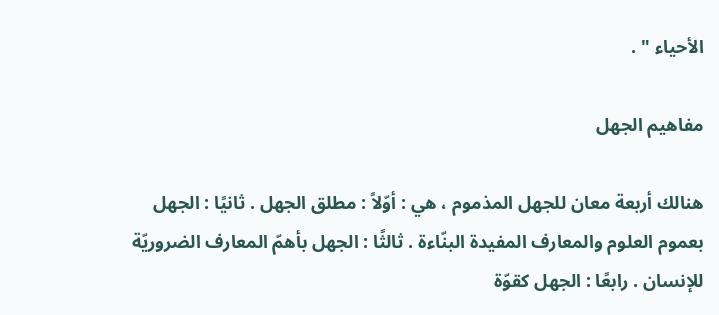الأحياء " .

مفاهيم الجهل

هنالك أربعة معان للجهل المذموم ، هي : أوّلاً : مطلق الجهل . ثانيًا : الجهل بعموم العلوم والمعارف المفيدة البنّاءة . ثالثًا : الجهل بأهمّ المعارف الضروريّة للإنسان . رابعًا : الجهل كقوّة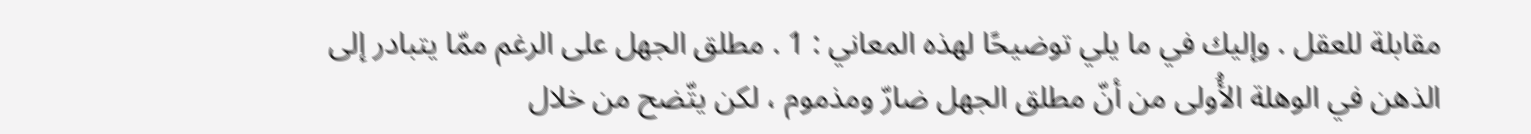مقابلة للعقل . وإليك في ما يلي توضيحًا لهذه المعاني : 1 . مطلق الجهل على الرغم ممّا يتبادر إلى الذهن في الوهلة الأُولى من أنّ مطلق الجهل ضارّ ومذموم ، لكن يتّضح من خلال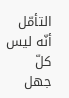التأمّل أنّه ليس كلّ جهل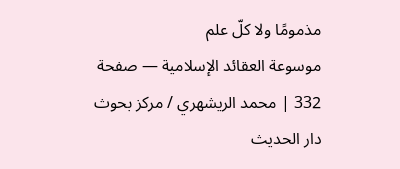مذمومًا ولا كلّ علم
موسوعة العقائد الإسلامية — صفحة 332 | محمد الريشهري / مركز بحوث دار الحديث